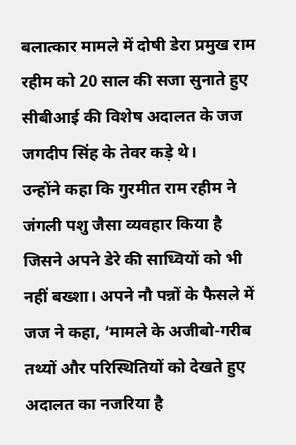बलात्कार मामले में दोषी डेरा प्रमुख राम रहीम को 20 साल की सजा सुनाते हुए सीबीआई की विशेष अदालत के जज जगदीप सिंह के तेवर कड़े थे।
उन्होंने कहा कि गुरमीत राम रहीम ने जंगली पशु जैसा व्यवहार किया है जिसने अपने डेरे की साध्वियों को भी नहीं बख्शा। अपने नौ पन्नों के फैसले में जज ने कहा, ‘मामले के अजीबो-गरीब तथ्यों और परिस्थितियों को देखते हुए अदालत का नजरिया है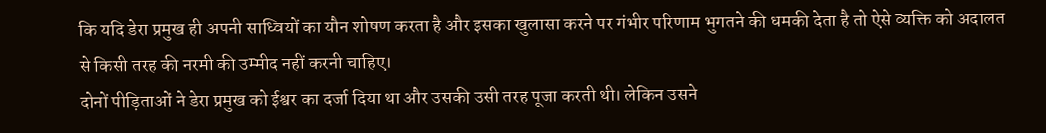कि यदि डेरा प्रमुख ही अपनी साध्वियों का यौन शोषण करता है और इसका खुलासा करने पर गंभीर परिणाम भुगतने की धमकी देता है तो ऐसे व्यक्ति को अदालत से किसी तरह की नरमी की उम्मीद नहीं करनी चाहिए।
दोनों पीड़िताओं ने डेरा प्रमुख को ईश्वर का दर्जा दिया था और उसकी उसी तरह पूजा करती थी। लेकिन उसने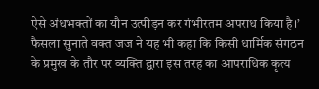ऐसे अंधभक्तों का यौन उत्पीड़न कर गंभीरतम अपराध किया है।’ फैसला सुनाते वक्त जज ने यह भी कहा कि किसी धार्मिक संगठन के प्रमुख के तौर पर व्यक्ति द्वारा इस तरह का आपराधिक कृत्य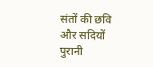संतों की छवि और सदियों पुरानी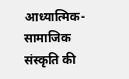आध्यात्मिक-सामाजिक संस्कृति की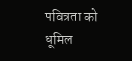पवित्रता को धूमिल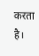करता है।